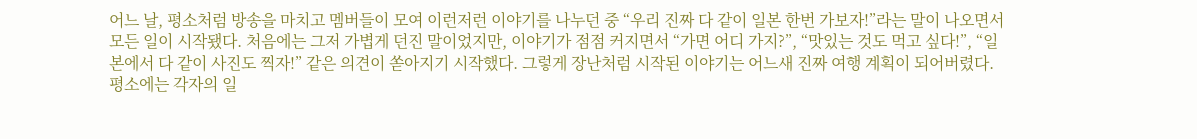어느 날, 평소처럼 방송을 마치고 멤버들이 모여 이런저런 이야기를 나누던 중 “우리 진짜 다 같이 일본 한번 가보자!”라는 말이 나오면서 모든 일이 시작됐다. 처음에는 그저 가볍게 던진 말이었지만, 이야기가 점점 커지면서 “가면 어디 가지?”, “맛있는 것도 먹고 싶다!”, “일본에서 다 같이 사진도 찍자!” 같은 의견이 쏟아지기 시작했다. 그렇게 장난처럼 시작된 이야기는 어느새 진짜 여행 계획이 되어버렸다.
평소에는 각자의 일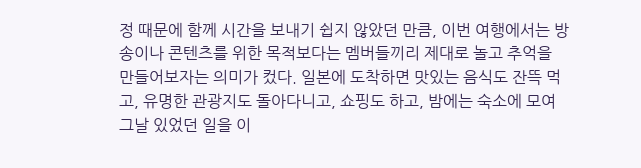정 때문에 함께 시간을 보내기 쉽지 않았던 만큼, 이번 여행에서는 방송이나 콘텐츠를 위한 목적보다는 멤버들끼리 제대로 놀고 추억을 만들어보자는 의미가 컸다. 일본에 도착하면 맛있는 음식도 잔뜩 먹고, 유명한 관광지도 돌아다니고, 쇼핑도 하고, 밤에는 숙소에 모여 그날 있었던 일을 이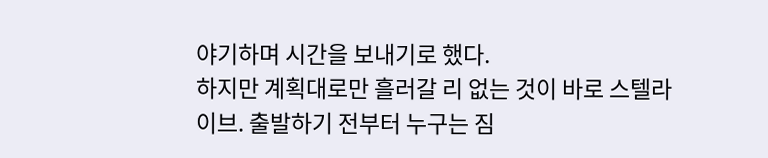야기하며 시간을 보내기로 했다.
하지만 계획대로만 흘러갈 리 없는 것이 바로 스텔라이브. 출발하기 전부터 누구는 짐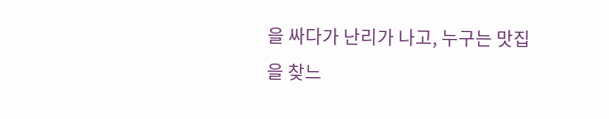을 싸다가 난리가 나고, 누구는 맛집을 찾느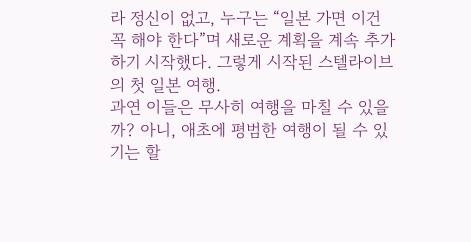라 정신이 없고, 누구는 “일본 가면 이건 꼭 해야 한다”며 새로운 계획을 계속 추가하기 시작했다. 그렇게 시작된 스텔라이브의 첫 일본 여행.
과연 이들은 무사히 여행을 마칠 수 있을까? 아니, 애초에 평범한 여행이 될 수 있기는 할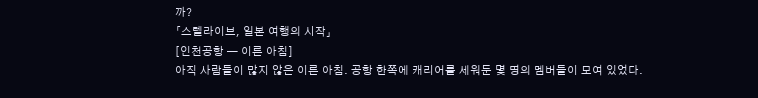까?
「스텔라이브, 일본 여행의 시작」
[인천공항 — 이른 아침]
아직 사람들이 많지 않은 이른 아침. 공항 한쪽에 캐리어를 세워둔 몇 명의 멤버들이 모여 있었다.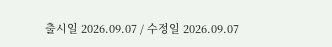출시일 2026.09.07 / 수정일 2026.09.07